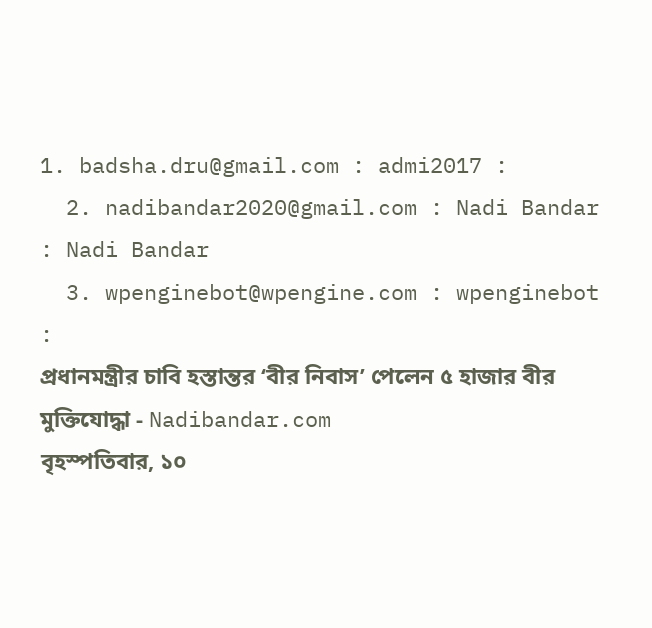1. badsha.dru@gmail.com : admi2017 :
  2. nadibandar2020@gmail.com : Nadi Bandar : Nadi Bandar
  3. wpenginebot@wpengine.com : wpenginebot :
প্রধানমন্ত্রীর চাবি হস্তান্তর ‘বীর নিবাস’ পেলেন ৫ হাজার বীর মুক্তিযোদ্ধা - Nadibandar.com
বৃহস্পতিবার, ১০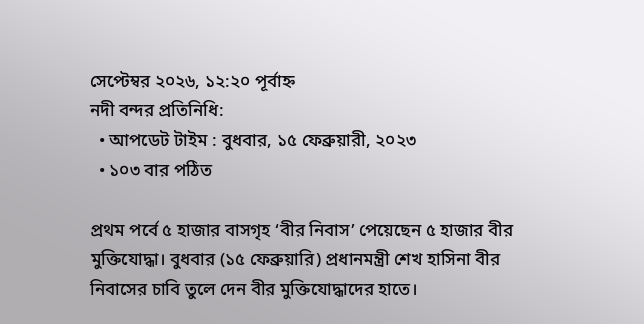সেপ্টেম্বর ২০২৬, ১২:২০ পূর্বাহ্ন
নদী বন্দর প্রতিনিধি:
  • আপডেট টাইম : বুধবার, ১৫ ফেব্রুয়ারী, ২০২৩
  • ১০৩ বার পঠিত

প্রথম পর্বে ৫ হাজার বাসগৃহ ‘বীর নিবাস’ পেয়েছেন ৫ হাজার বীর মুক্তিযোদ্ধা। বুধবার (১৫ ফেব্রুয়ারি) প্রধানমন্ত্রী শেখ হাসিনা বীর নিবাসের চাবি তুলে দেন বীর মুক্তিযোদ্ধাদের হাতে।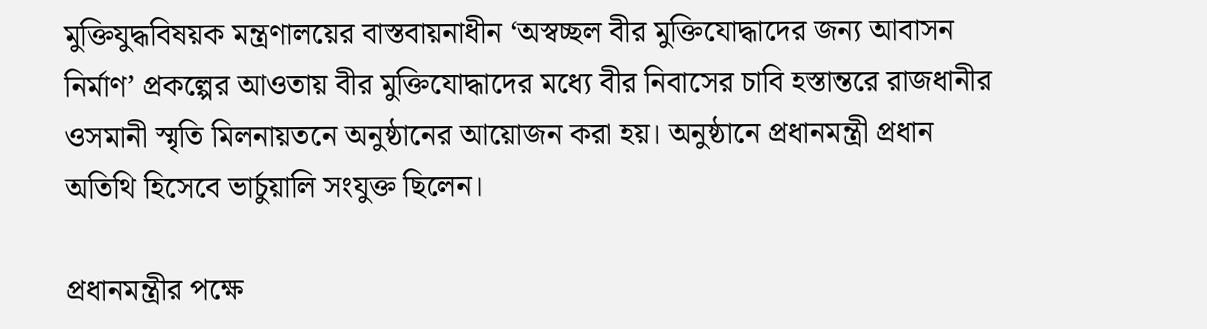মুক্তিযুদ্ধবিষয়ক মন্ত্রণালয়ের বাস্তবায়নাধীন ‘অস্বচ্ছল বীর মুক্তিযোদ্ধাদের জন্য আবাসন নির্মাণ’ প্রকল্পের আওতায় বীর মুক্তিযোদ্ধাদের মধ্যে বীর নিবাসের চাবি হস্তান্তরে রাজধানীর ওসমানী স্মৃতি মিলনায়তনে অনুষ্ঠানের আয়োজন করা হয়। অনুষ্ঠানে প্রধানমন্ত্রী প্রধান অতিথি হিসেবে ভার্চুয়ালি সংযুক্ত ছিলেন।

প্রধানমন্ত্রীর পক্ষে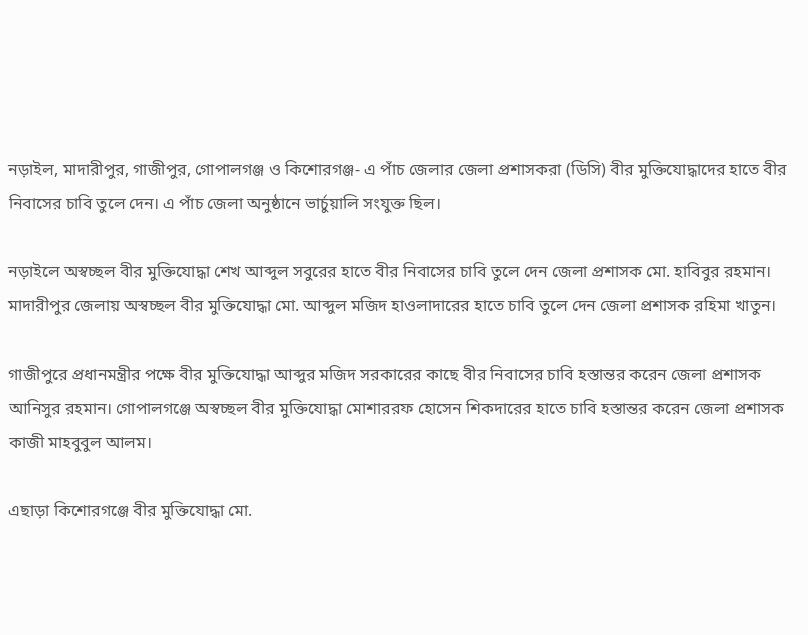নড়াইল, মাদারীপুর, গাজীপুর, গোপালগঞ্জ ও কিশোরগঞ্জ- এ পাঁচ জেলার জেলা প্রশাসকরা (ডিসি) বীর মুক্তিযোদ্ধাদের হাতে বীর নিবাসের চাবি তুলে দেন। এ পাঁচ জেলা অনুষ্ঠানে ভার্চুয়ালি সংযুক্ত ছিল।

নড়াইলে অস্বচ্ছল বীর মুক্তিযোদ্ধা শেখ আব্দুল সবুরের হাতে বীর নিবাসের চাবি তুলে দেন জেলা প্রশাসক মো. হাবিবুর রহমান। মাদারীপুর জেলায় অস্বচ্ছল বীর মুক্তিযোদ্ধা মো. আব্দুল মজিদ হাওলাদারের হাতে চাবি তুলে দেন জেলা প্রশাসক রহিমা খাতুন।

গাজীপুরে প্রধানমন্ত্রীর পক্ষে বীর মুক্তিযোদ্ধা আব্দুর মজিদ সরকারের কাছে বীর নিবাসের চাবি হস্তান্তর করেন জেলা প্রশাসক আনিসুর রহমান। গোপালগঞ্জে অস্বচ্ছল বীর মুক্তিযোদ্ধা মোশাররফ হোসেন শিকদারের হাতে চাবি হস্তান্তর করেন জেলা প্রশাসক কাজী মাহবুবুল আলম।

এছাড়া কিশোরগঞ্জে বীর মুক্তিযোদ্ধা মো.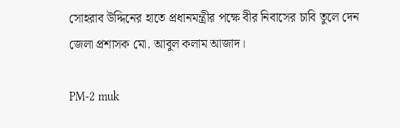সোহরাব উদ্দিনের হাতে প্রধানমন্ত্রীর পক্ষে বীর নিবাসের চাবি তুলে দেন জেলা প্রশাসক মো. আবুল কলাম আজাদ।

PM-2 muk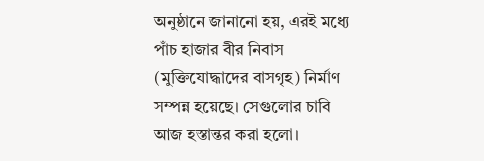অনুষ্ঠানে জানানো হয়, এরই মধ্যে পাঁচ হাজার বীর নিবাস (মুক্তিযোদ্ধাদের বাসগৃহ) নির্মাণ সম্পন্ন হয়েছে। সেগুলোর চাবি আজ হস্তান্তর করা হলো।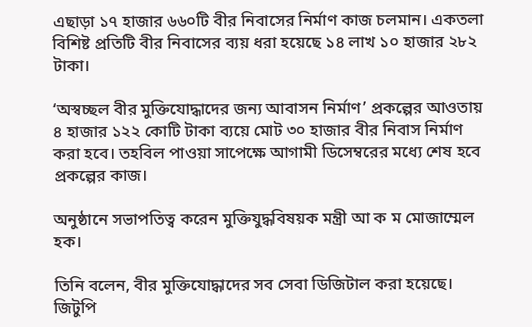এছাড়া ১৭ হাজার ৬৬০টি বীর নিবাসের নির্মাণ কাজ চলমান। একতলা বিশিষ্ট প্রতিটি বীর নিবাসের ব্যয় ধরা হয়েছে ১৪ লাখ ১০ হাজার ২৮২ টাকা।

‘অস্বচ্ছল বীর মুক্তিযোদ্ধাদের জন্য আবাসন নির্মাণ’ প্রকল্পের আওতায় ৪ হাজার ১২২ কোটি টাকা ব্যয়ে মোট ৩০ হাজার বীর নিবাস নির্মাণ করা হবে। তহবিল পাওয়া সাপেক্ষে আগামী ডিসেম্বরের মধ্যে শেষ হবে প্রকল্পের কাজ।

অনুষ্ঠানে সভাপতিত্ব করেন মুক্তিযুদ্ধবিষয়ক মন্ত্রী আ ক ম মোজাম্মেল হক।

তিনি বলেন, বীর মুক্তিযোদ্ধাদের সব সেবা ডিজিটাল করা হয়েছে। জিটুপি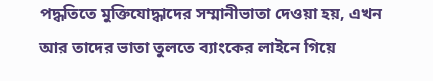পদ্ধতিতে মুক্তিযোদ্ধাদের সম্মানীভাতা দেওয়া হয়, এখন আর তাদের ভাতা তুলতে ব্যাংকের লাইনে গিয়ে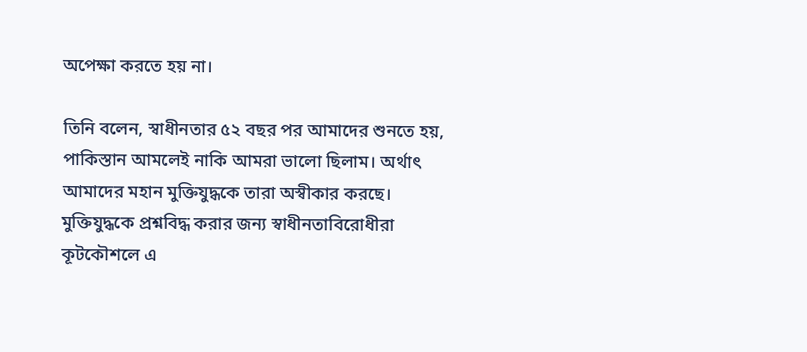অপেক্ষা করতে হয় না।

তিনি বলেন, স্বাধীনতার ৫২ বছর পর আমাদের শুনতে হয়, পাকিস্তান আমলেই নাকি আমরা ভালো ছিলাম। অর্থাৎ আমাদের মহান মুক্তিযুদ্ধকে তারা অস্বীকার করছে। মুক্তিযুদ্ধকে প্রশ্নবিদ্ধ করার জন্য স্বাধীনতাবিরোধীরা কূটকৌশলে এ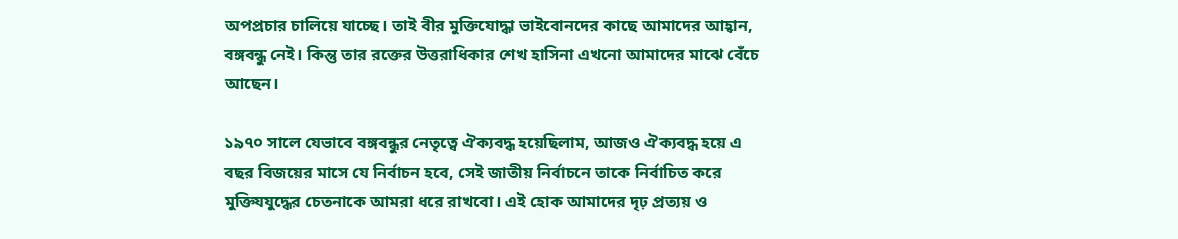অপপ্রচার চালিয়ে যাচ্ছে। তাই বীর মুক্তিযোদ্ধা ভাইবোনদের কাছে আমাদের আহ্বান, বঙ্গবন্ধু নেই। কিন্তু তার রক্তের উত্তরাধিকার শেখ হাসিনা এখনো আমাদের মাঝে বেঁচে আছেন।

১৯৭০ সালে যেভাবে বঙ্গবন্ধুর নেতৃত্বে ঐক্যবদ্ধ হয়েছিলাম, আজও ঐক্যবদ্ধ হয়ে এ বছর বিজয়ের মাসে যে নির্বাচন হবে, সেই জাতীয় নির্বাচনে তাকে নির্বাচিত করে মুক্তিযযুদ্ধের চেতনাকে আমরা ধরে রাখবো। এই হোক আমাদের দৃঢ় প্রত্যয় ও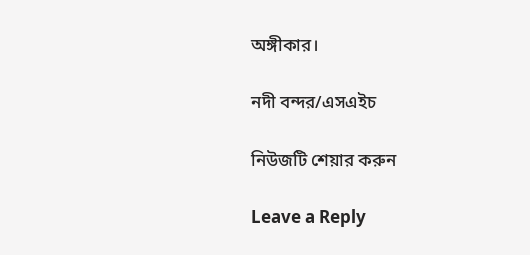অঙ্গীকার।

নদী বন্দর/এসএইচ

নিউজটি শেয়ার করুন

Leave a Reply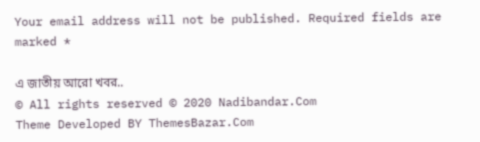Your email address will not be published. Required fields are marked *

এ জাতীয় আরো খবর..
© All rights reserved © 2020 Nadibandar.Com
Theme Developed BY ThemesBazar.Com